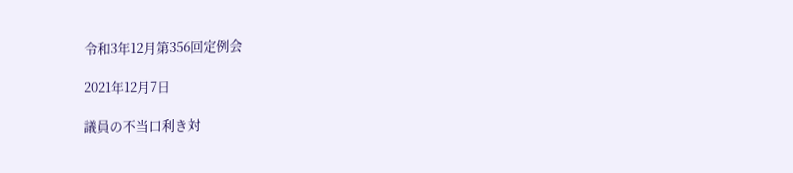令和3年12月第356回定例会

2021年12月7日

議員の不当口利き対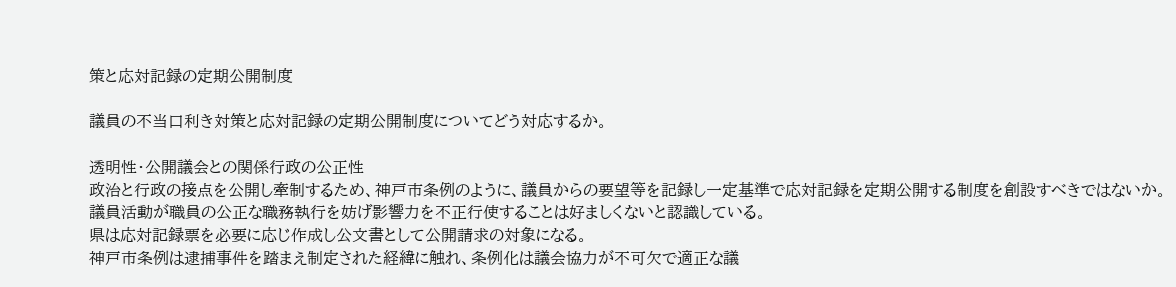策と応対記録の定期公開制度

議員の不当口利き対策と応対記録の定期公開制度についてどう対応するか。

透明性・公開議会との関係行政の公正性
政治と行政の接点を公開し牽制するため、神戸市条例のように、議員からの要望等を記録し一定基準で応対記録を定期公開する制度を創設すべきではないか。
議員活動が職員の公正な職務執行を妨げ影響力を不正行使することは好ましくないと認識している。
県は応対記録票を必要に応じ作成し公文書として公開請求の対象になる。
神戸市条例は逮捕事件を踏まえ制定された経緯に触れ、条例化は議会協力が不可欠で適正な議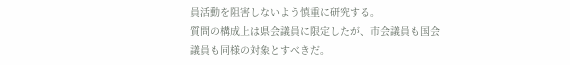員活動を阻害しないよう慎重に研究する。
質問の構成上は県会議員に限定したが、市会議員も国会議員も同様の対象とすべきだ。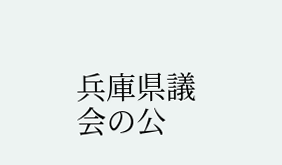兵庫県議会の公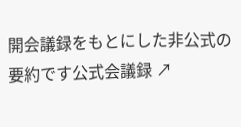開会議録をもとにした非公式の要約です公式会議録 ↗